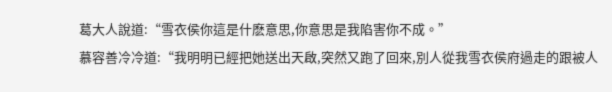葛大人說道:“雪衣侯你這是什麽意思,你意思是我陷害你不成。”
慕容善冷冷道:“我明明已經把她送出天啟,突然又跑了回來,別人從我雪衣侯府過走的跟被人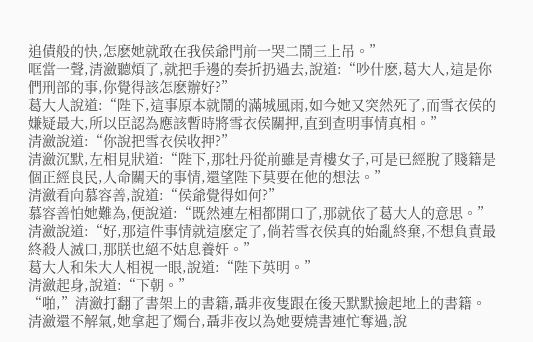追債般的快,怎麽她就敢在我侯爺門前一哭二鬧三上吊。”
哐當一聲,清瀲聽煩了,就把手邊的奏折扔過去,說道:“吵什麽,葛大人,這是你們刑部的事,你覺得該怎麽辦好?”
葛大人說道:“陛下,這事原本就鬧的滿城風雨,如今她又突然死了,而雪衣侯的嫌疑最大,所以臣認為應該暫時將雪衣侯關押,直到查明事情真相。”
清瀲說道:“你說把雪衣侯收押?”
清瀲沉默,左相見狀道:“陛下,那牡丹從前雖是青樓女子,可是已經脫了賤籍是個正經良民,人命關天的事情,還望陛下莫要在他的想法。”
清瀲看向慕容善,說道:“侯爺覺得如何?”
慕容善怕她難為,便說道:“既然連左相都開口了,那就依了葛大人的意思。”
清瀲說道:“好,那這件事情就這麽定了,倘若雪衣侯真的始亂終棄,不想負責最終殺人滅口,那朕也絕不姑息養奸。”
葛大人和朱大人相視一眼,說道:“陛下英明。”
清瀲起身,說道:“下朝。”
“啪,”清瀲打翻了書架上的書籍,聶非夜隻跟在後天默默撿起地上的書籍。
清瀲還不解氣,她拿起了燭台,聶非夜以為她要燒書連忙奪過,說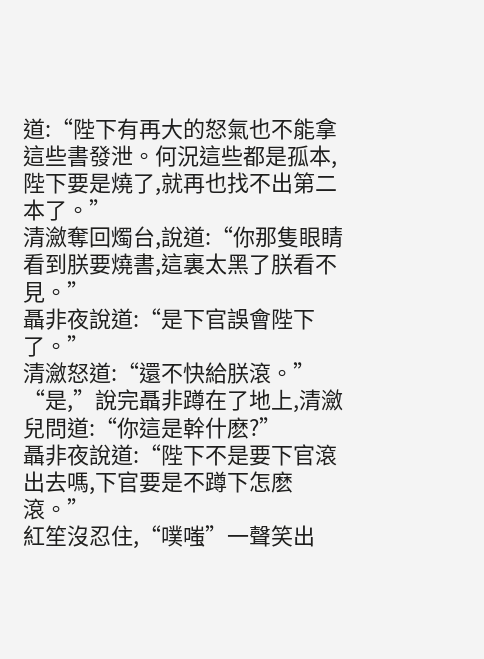道:“陛下有再大的怒氣也不能拿這些書發泄。何況這些都是孤本,陛下要是燒了,就再也找不出第二本了。”
清瀲奪回燭台,說道:“你那隻眼睛看到朕要燒書,這裏太黑了朕看不見。”
聶非夜說道:“是下官誤會陛下了。”
清瀲怒道:“還不快給朕滾。”
“是,”說完聶非蹲在了地上,清瀲兒問道:“你這是幹什麽?”
聶非夜說道:“陛下不是要下官滾出去嗎,下官要是不蹲下怎麽滾。”
紅笙沒忍住,“噗嗤”一聲笑出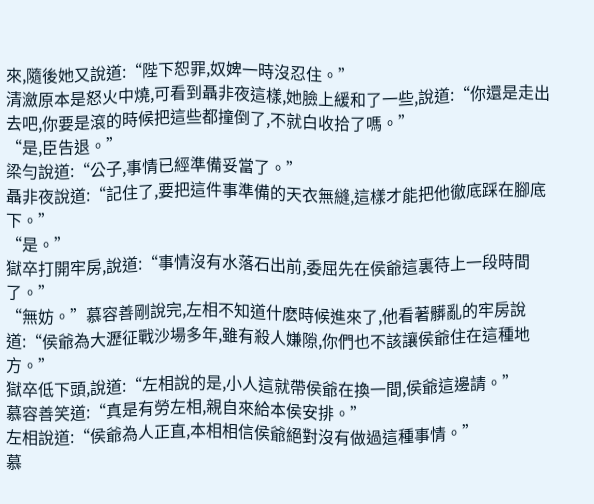來,隨後她又說道:“陛下恕罪,奴婢一時沒忍住。”
清瀲原本是怒火中燒,可看到聶非夜這樣,她臉上緩和了一些,說道:“你還是走出去吧,你要是滾的時候把這些都撞倒了,不就白收拾了嗎。”
“是,臣告退。”
梁勻說道:“公子,事情已經準備妥當了。”
聶非夜說道:“記住了,要把這件事準備的天衣無縫,這樣才能把他徹底踩在腳底下。”
“是。”
獄卒打開牢房,說道:“事情沒有水落石出前,委屈先在侯爺這裏待上一段時間了。”
“無妨。”慕容善剛說完,左相不知道什麽時候進來了,他看著髒亂的牢房說道:“侯爺為大瀝征戰沙場多年,雖有殺人嫌隙,你們也不該讓侯爺住在這種地方。”
獄卒低下頭,說道:“左相說的是,小人這就帶侯爺在換一間,侯爺這邊請。”
慕容善笑道:“真是有勞左相,親自來給本侯安排。”
左相說道:“侯爺為人正直,本相相信侯爺絕對沒有做過這種事情。”
慕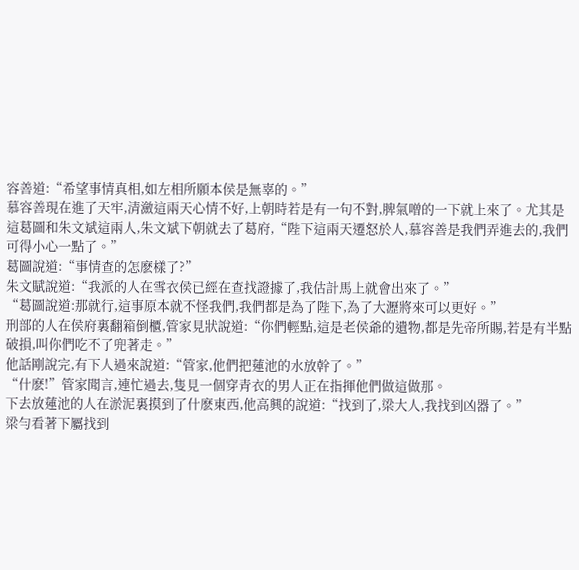容善道:“希望事情真相,如左相所願本侯是無辜的。”
慕容善現在進了天牢,清瀲這兩天心情不好,上朝時若是有一句不對,脾氣噌的一下就上來了。尤其是這葛圖和朱文斌這兩人,朱文斌下朝就去了葛府,“陛下這兩天遷怒於人,慕容善是我們弄進去的,我們可得小心一點了。”
葛圖說道:“事情查的怎麽樣了?”
朱文賦說道:“我派的人在雪衣侯已經在查找證據了,我估計馬上就會出來了。”
“葛圖說道:那就行,這事原本就不怪我們,我們都是為了陛下,為了大瀝將來可以更好。”
刑部的人在侯府裏翻箱倒櫃,管家見狀說道:“你們輕點,這是老侯爺的遺物,都是先帝所賜,若是有半點破損,叫你們吃不了兜著走。”
他話剛說完,有下人過來說道:“管家,他們把蓮池的水放幹了。”
“什麽!”管家聞言,連忙過去,隻見一個穿青衣的男人正在指揮他們做這做那。
下去放蓮池的人在淤泥裏摸到了什麽東西,他高興的說道:“找到了,梁大人,我找到凶器了。”
梁勻看著下屬找到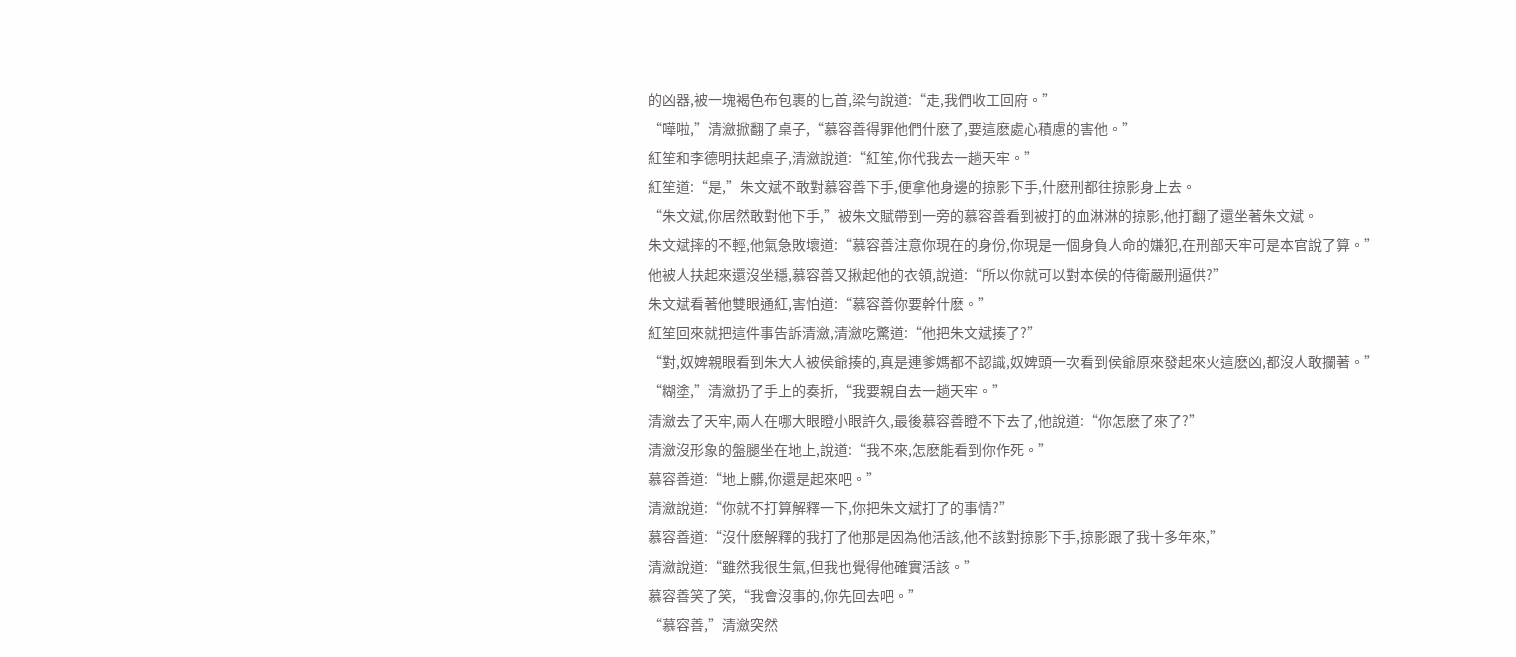的凶器,被一塊褐色布包裹的匕首,梁勻說道:“走,我們收工回府。”
“嘩啦,”清瀲掀翻了桌子,“慕容善得罪他們什麽了,要這麽處心積慮的害他。”
紅笙和李德明扶起桌子,清瀲說道:“紅笙,你代我去一趟天牢。”
紅笙道:“是,”朱文斌不敢對慕容善下手,便拿他身邊的掠影下手,什麽刑都往掠影身上去。
“朱文斌,你居然敢對他下手,”被朱文賦帶到一旁的慕容善看到被打的血淋淋的掠影,他打翻了還坐著朱文斌。
朱文斌摔的不輕,他氣急敗壞道:“慕容善注意你現在的身份,你現是一個身負人命的嫌犯,在刑部天牢可是本官說了算。”
他被人扶起來還沒坐穩,慕容善又揪起他的衣領,說道:“所以你就可以對本侯的侍衛嚴刑逼供?”
朱文斌看著他雙眼通紅,害怕道:“慕容善你要幹什麽。”
紅笙回來就把這件事告訴清瀲,清瀲吃驚道:“他把朱文斌揍了?”
“對,奴婢親眼看到朱大人被侯爺揍的,真是連爹媽都不認識,奴婢頭一次看到侯爺原來發起來火這麽凶,都沒人敢攔著。”
“糊塗,”清瀲扔了手上的奏折,“我要親自去一趟天牢。”
清瀲去了天牢,兩人在哪大眼瞪小眼許久,最後慕容善瞪不下去了,他說道:“你怎麽了來了?”
清瀲沒形象的盤腿坐在地上,說道:“我不來,怎麽能看到你作死。”
慕容善道:“地上髒,你還是起來吧。”
清瀲說道:“你就不打算解釋一下,你把朱文斌打了的事情?”
慕容善道:“沒什麽解釋的我打了他那是因為他活該,他不該對掠影下手,掠影跟了我十多年來,”
清瀲說道:“雖然我很生氣,但我也覺得他確實活該。”
慕容善笑了笑,“我會沒事的,你先回去吧。”
“慕容善,”清瀲突然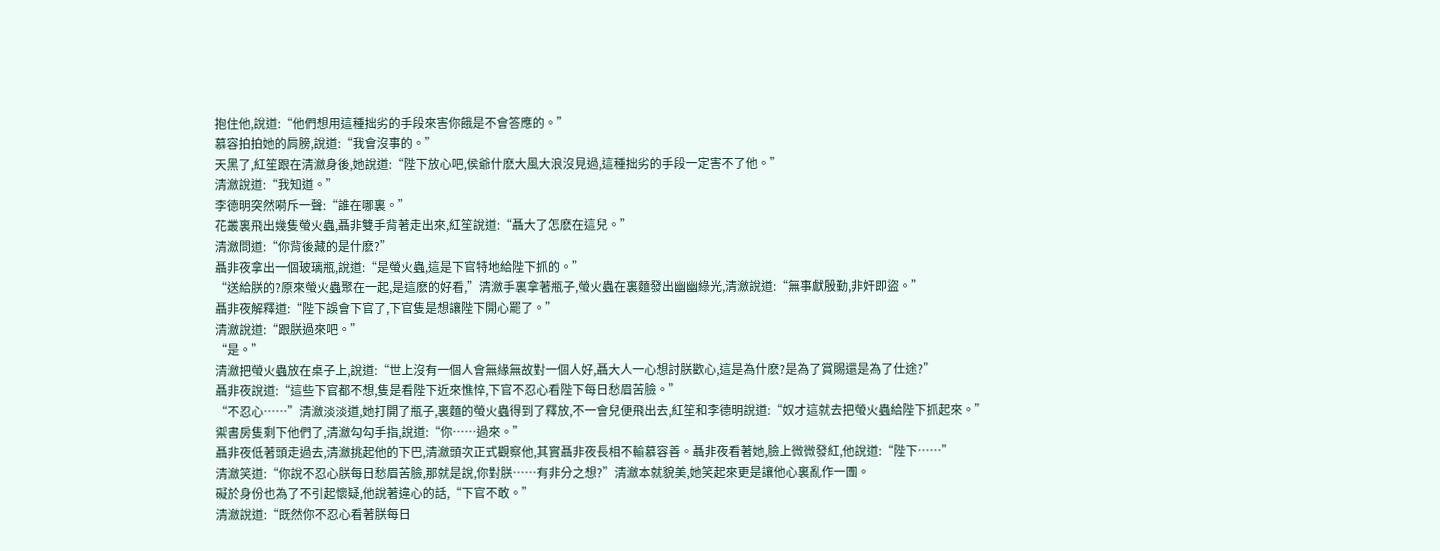抱住他,說道:“他們想用這種拙劣的手段來害你餓是不會答應的。”
慕容拍拍她的肩膀,說道:“我會沒事的。”
天黑了,紅笙跟在清瀲身後,她說道:“陛下放心吧,侯爺什麽大風大浪沒見過,這種拙劣的手段一定害不了他。”
清瀲說道:“我知道。”
李德明突然嗬斥一聲:“誰在哪裏。”
花叢裏飛出幾隻螢火蟲,聶非雙手背著走出來,紅笙說道:“聶大了怎麽在這兒。”
清瀲問道:“你背後藏的是什麽?”
聶非夜拿出一個玻璃瓶,說道:“是螢火蟲,這是下官特地給陛下抓的。”
“送給朕的?原來螢火蟲聚在一起,是這麽的好看,”清瀲手裏拿著瓶子,螢火蟲在裏麵發出幽幽綠光,清瀲說道:“無事獻殷勤,非奸即盜。”
聶非夜解釋道:“陛下誤會下官了,下官隻是想讓陛下開心罷了。”
清瀲說道:“跟朕過來吧。”
“是。”
清瀲把螢火蟲放在桌子上,說道:“世上沒有一個人會無緣無故對一個人好,聶大人一心想討朕歡心,這是為什麽?是為了賞賜還是為了仕途?”
聶非夜說道:“這些下官都不想,隻是看陛下近來憔悴,下官不忍心看陛下每日愁眉苦臉。”
“不忍心……”清瀲淡淡道,她打開了瓶子,裏麵的螢火蟲得到了釋放,不一會兒便飛出去,紅笙和李德明說道:“奴才這就去把螢火蟲給陛下抓起來。”
禦書房隻剩下他們了,清瀲勾勾手指,說道:“你……過來。”
聶非夜低著頭走過去,清瀲挑起他的下巴,清瀲頭次正式觀察他,其實聶非夜長相不輸慕容善。聶非夜看著她,臉上微微發紅,他說道:“陛下……”
清瀲笑道:“你說不忍心朕每日愁眉苦臉,那就是說,你對朕……有非分之想?”清瀲本就貌美,她笑起來更是讓他心裏亂作一團。
礙於身份也為了不引起懷疑,他說著違心的話,“下官不敢。”
清瀲說道:“既然你不忍心看著朕每日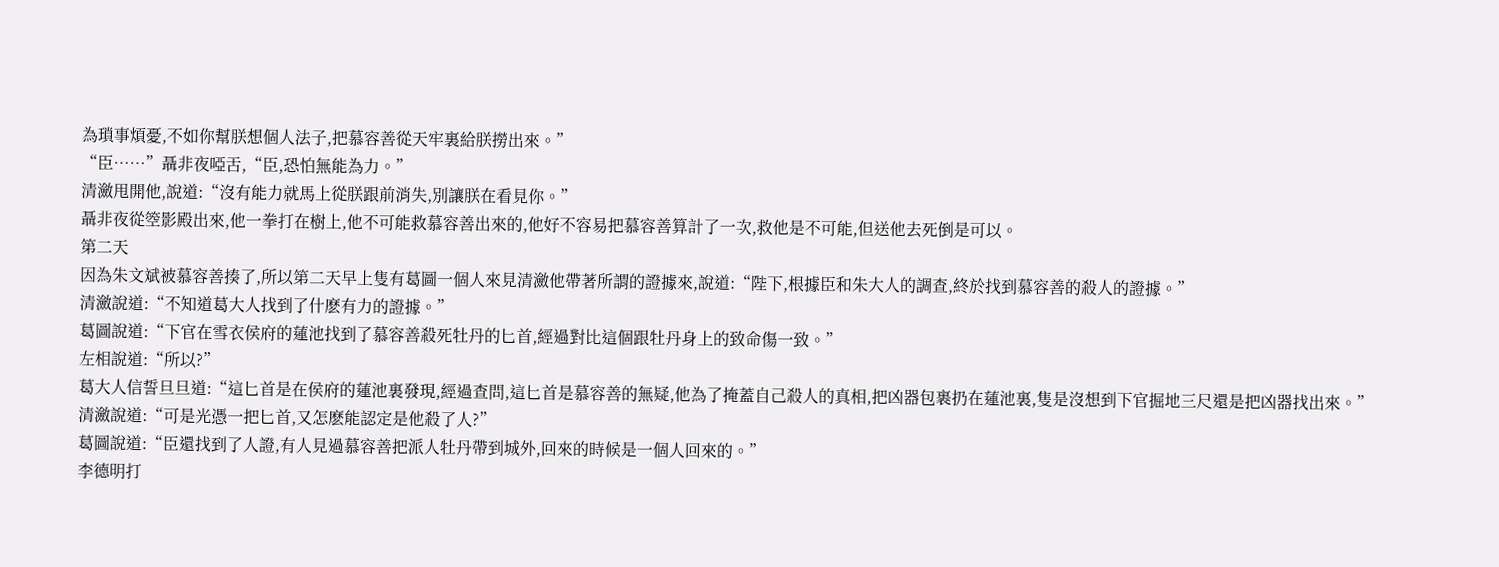為瑣事煩憂,不如你幫朕想個人法子,把慕容善從天牢裏給朕撈出來。”
“臣……”聶非夜啞舌,“臣,恐怕無能為力。”
清瀲甩開他,說道:“沒有能力就馬上從朕跟前消失,別讓朕在看見你。”
聶非夜從箜影殿出來,他一拳打在樹上,他不可能救慕容善出來的,他好不容易把慕容善算計了一次,救他是不可能,但送他去死倒是可以。
第二天
因為朱文斌被慕容善揍了,所以第二天早上隻有葛圖一個人來見清瀲他帶著所謂的證據來,說道:“陛下,根據臣和朱大人的調查,終於找到慕容善的殺人的證據。”
清瀲說道:“不知道葛大人找到了什麽有力的證據。”
葛圖說道:“下官在雪衣侯府的蓮池找到了慕容善殺死牡丹的匕首,經過對比這個跟牡丹身上的致命傷一致。”
左相說道:“所以?”
葛大人信誓旦旦道:“這匕首是在侯府的蓮池裏發現,經過查問,這匕首是慕容善的無疑,他為了掩蓋自己殺人的真相,把凶器包裹扔在蓮池裏,隻是沒想到下官掘地三尺還是把凶器找出來。”
清瀲說道:“可是光憑一把匕首,又怎麽能認定是他殺了人?”
葛圖說道:“臣還找到了人證,有人見過慕容善把派人牡丹帶到城外,回來的時候是一個人回來的。”
李德明打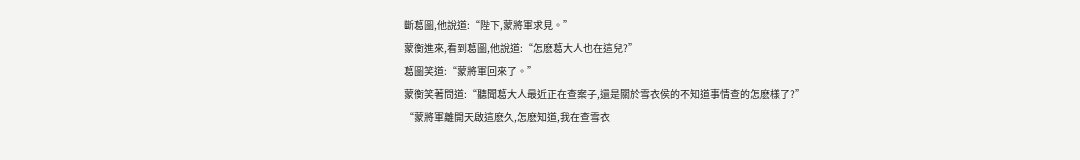斷葛圖,他說道:“陛下,蒙將軍求見。”
蒙衡進來,看到葛圖,他說道:“怎麽葛大人也在這兒?”
葛圖笑道:“蒙將軍回來了。”
蒙衡笑著問道:“聽聞葛大人最近正在查案子,還是關於雪衣侯的不知道事情查的怎麽樣了?”
“蒙將軍離開天啟這麽久,怎麽知道,我在查雪衣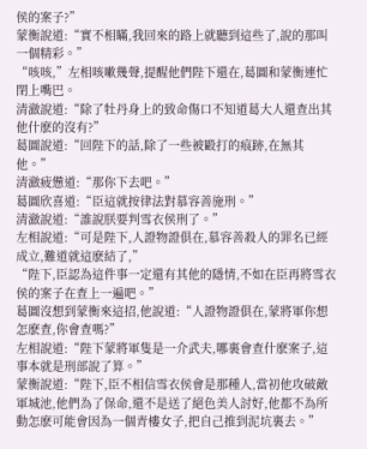侯的案子?”
蒙衡說道:“實不相瞞,我回來的路上就聽到這些了,說的那叫一個精彩。”
“咳咳,”左相咳嗽幾聲,提醒他們陛下還在,葛圖和蒙衡連忙閉上嘴巴。
清瀲說道:“除了牡丹身上的致命傷口不知道葛大人還查出其他什麽的沒有?”
葛圖說道:“回陛下的話,除了一些被毆打的痕跡,在無其他。”
清瀲疲憊道:“那你下去吧。”
葛圖欣喜道:“臣這就按律法對慕容善施刑。”
清瀲說道:“誰說朕要判雪衣侯刑了。”
左相說道:“可是陛下,人證物證俱在,慕容善殺人的罪名已經成立,難道就這麽結了,”
“陛下,臣認為這件事一定還有其他的隱情,不如在臣再將雪衣侯的案子在查上一遍吧。”
葛圖沒想到蒙衡來這招,他說道:“人證物證俱在,蒙將軍你想怎麽查,你會查嗎?”
左相說道:“陛下蒙將軍隻是一介武夫,哪裏會查什麽案子,這事本就是刑部說了算。”
蒙衡說道:“陛下,臣不相信雪衣侯會是那種人,當初他攻破敵軍城池,他們為了保命,還不是送了絕色美人討好,他都不為所動怎麽可能會因為一個青樓女子,把自己推到泥坑裏去。”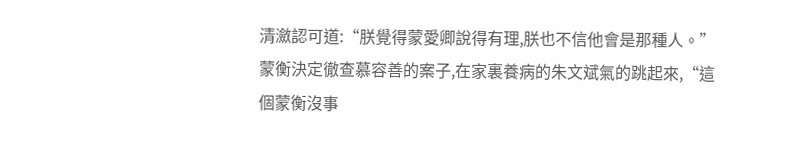清瀲認可道:“朕覺得蒙愛卿說得有理,朕也不信他會是那種人。”
蒙衡決定徹查慕容善的案子,在家裏養病的朱文斌氣的跳起來,“這個蒙衡沒事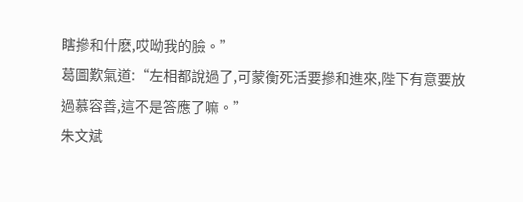瞎摻和什麽,哎呦我的臉。”
葛圖歎氣道:“左相都說過了,可蒙衡死活要摻和進來,陛下有意要放過慕容善,這不是答應了嘛。”
朱文斌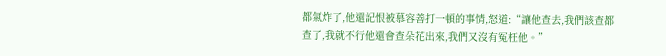都氣炸了,他還記恨被慕容善打一頓的事情,怒道:“讓他查去,我們該查都查了,我就不行他還會查朵花出來,我們又沒有冤枉他。”